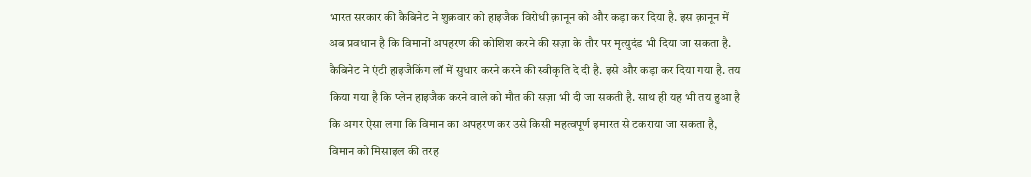भारत सरकार की कैबिनेट ने शुक्रवार को हाइजैक विरोधी क़ानून को और कड़ा कर दिया है. इस क़ानून में अब प्रवधान है कि विमानों अपहरण की कोशिश करने की सज़ा के तौर पर मृत्युदंड भी दिया जा सकता है.
कैबिनेट ने एंटी हाइजैकिंग लॉ में सुधार करने करने की स्वीकृति दे दी है. इसे और कड़ा कर दिया गया है. तय किया गया है कि प्लेन हाइजैक करने वाले को मौत की सज़ा भी दी जा सकती है. साथ ही यह भी तय हुआ है कि अगर ऐसा लगा कि विमान का अपहरण कर उसे किसी महत्वपूर्ण इमारत से टकराया जा सकता है, विमान को मिसाइल की तरह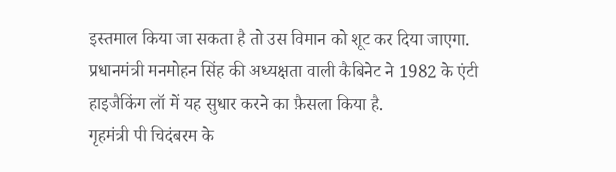इस्तमाल किया जा सकता है तो उस विमान को शूट कर दिया जाएगा.
प्रधानमंत्री मनमोहन सिंह की अध्यक्षता वाली कैबिनेट ने 1982 के एंटी हाइजैकिंग लॉ में यह सुधार करने का फ़ैसला किया है.
गृहमंत्री पी चिदंबरम के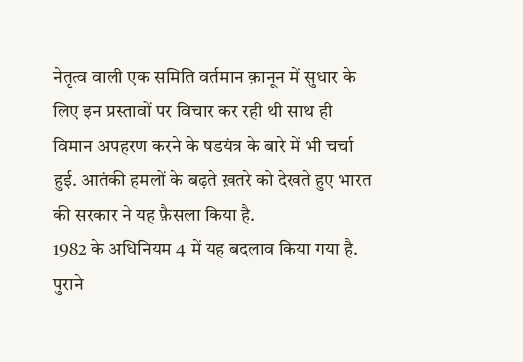नेतृत्व वाली एक समिति वर्तमान क़ानून में सुधार के लिए इन प्रस्तावों पर विचार कर रही थी साथ ही विमान अपहरण करने के षडयंत्र के बारे में भी चर्चा हुई. आतंकी हमलों के बढ़ते ख़तरे को देखते हुए भारत की सरकार ने यह फ़ैसला किया है.
1982 के अधिनियम 4 में यह बदलाव किया गया है. पुराने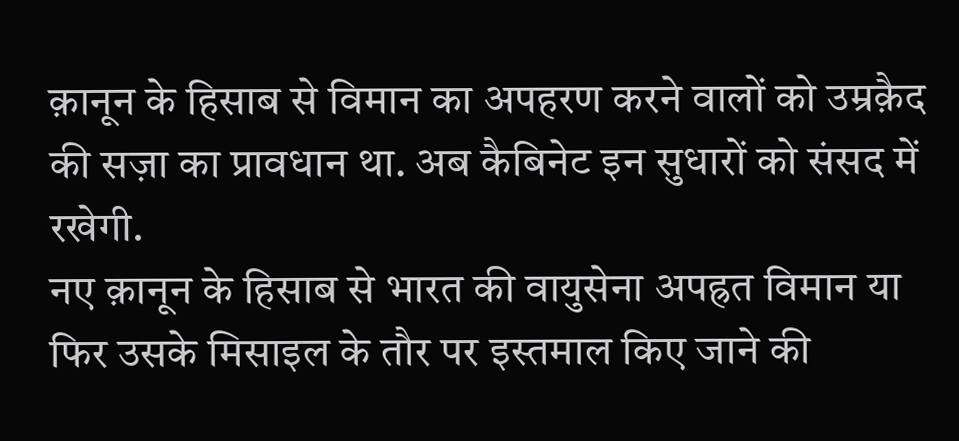क़ानून के हिसाब से विमान का अपहरण करने वालों को उम्रक़ैद की सज़ा का प्रावधान था. अब कैबिनेट इन सुधारों को संसद में रखेगी.
नए क़ानून के हिसाब से भारत की वायुसेना अपह्रत विमान या फिर उसके मिसाइल के तौर पर इस्तमाल किए जाने की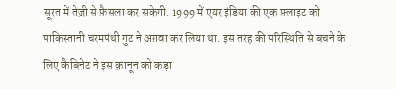सूरत में तेज़ी से फ़ैसला कर सकेगी. 1999 में एयर इंडिया की एक फ़्लाइट को पाकिस्तानी चरमपंथी गुट ने अग़वा कर लिया था. इस तरह की परिस्थिति से बचने के लिए कैबिनेट ने इस क़ानून को कड़ा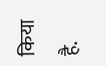किया है.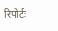रिपोर्टः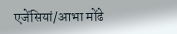एजेंसियां/आभा मोंढे